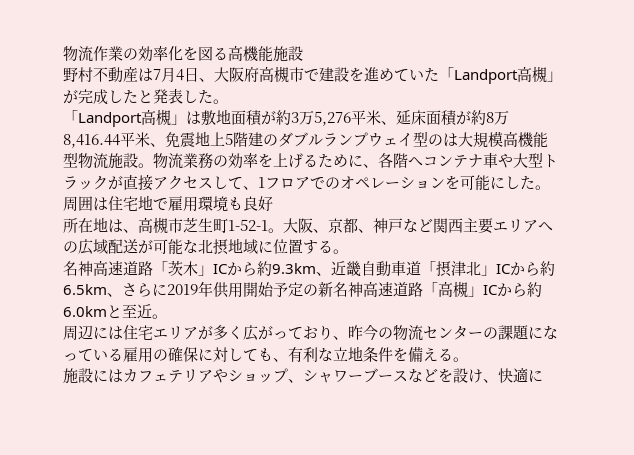物流作業の効率化を図る高機能施設
野村不動産は7月4日、大阪府高槻市で建設を進めていた「Landport高槻」が完成したと発表した。
「Landport高槻」は敷地面積が約3万5,276平米、延床面積が約8万8,416.44平米、免震地上5階建のダブルランプウェイ型のは大規模高機能型物流施設。物流業務の効率を上げるために、各階へコンテナ車や大型トラックが直接アクセスして、1フロアでのオペレーションを可能にした。
周囲は住宅地で雇用環境も良好
所在地は、高槻市芝生町1-52-1。大阪、京都、神戸など関西主要エリアへの広域配送が可能な北摂地域に位置する。
名神高速道路「茨木」ICから約9.3km、近畿自動車道「摂津北」ICから約6.5km、さらに2019年供用開始予定の新名神高速道路「高槻」ICから約6.0kmと至近。
周辺には住宅エリアが多く広がっており、昨今の物流センターの課題になっている雇用の確保に対しても、有利な立地条件を備える。
施設にはカフェテリアやショップ、シャワーブースなどを設け、快適に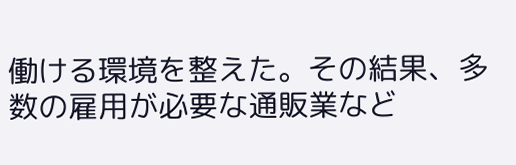働ける環境を整えた。その結果、多数の雇用が必要な通販業など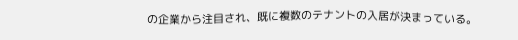の企業から注目され、既に複数のテナントの入居が決まっている。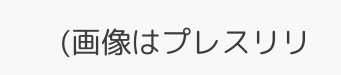(画像はプレスリリ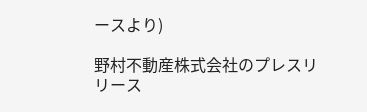ースより)

野村不動産株式会社のプレスリリース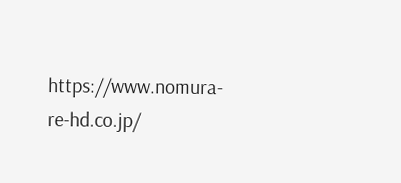https://www.nomura-re-hd.co.jp/